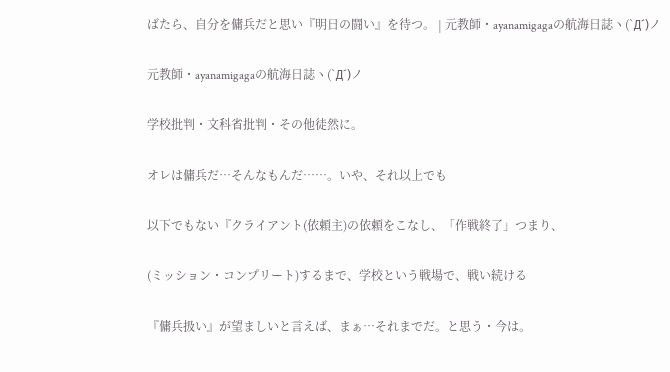ばたら、自分を傭兵だと思い『明日の闘い』を待つ。 | 元教師・ayanamigagaの航海日誌ヽ(`Д´)ノ

元教師・ayanamigagaの航海日誌ヽ(`Д´)ノ

学校批判・文科省批判・その他徒然に。

オレは傭兵だ…そんなもんだ……。いや、それ以上でも

以下でもない『クライアント(依頼主)の依頼をこなし、「作戦終了」つまり、

(ミッション・コンプリート)するまで、学校という戦場で、戦い続ける

『傭兵扱い』が望ましいと言えば、まぁ…それまでだ。と思う・今は。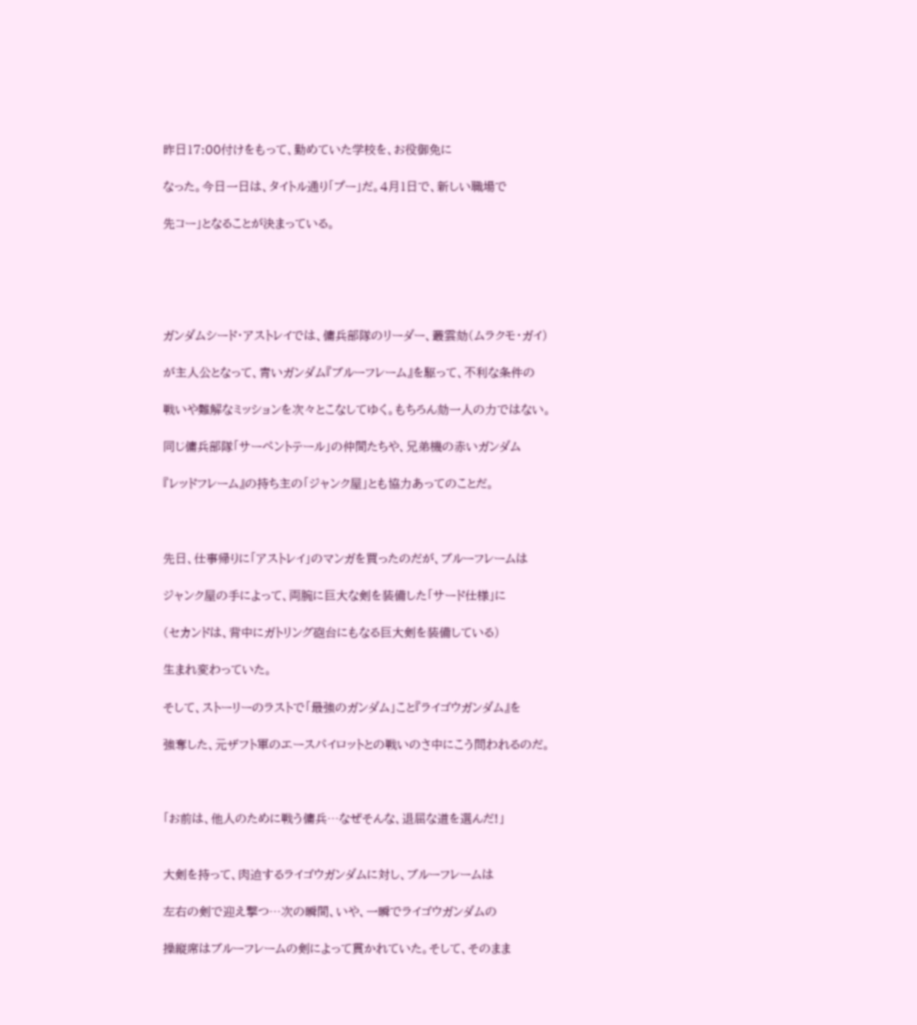昨日17:00付けをもって、勤めていた学校を、お役御免に

なった。今日一日は、タイトル通り「プー」だ。4月1日で、新しい職場で

先コー」となることが決まっている。





ガンダムシード・アストレイでは、傭兵部隊のリーダー、叢雲劾(ムラクモ・ガイ)

が主人公となって、青いガンダム『ブルーフレーム』を駆って、不利な条件の

戦いや難解なミッションを次々とこなしてゆく。もちろん劾一人の力ではない。

同じ傭兵部隊「サーペントテール」の仲間たちや、兄弟機の赤いガンダム

『レッドフレーム』の持ち主の「ジャンク屋」とも協力あってのことだ。



先日、仕事帰りに「アストレイ」のマンガを買ったのだが、ブルーフレームは

ジャンク屋の手によって、両腕に巨大な剣を装備した「サード仕様」に

(セカンドは、背中にガトリング砲台にもなる巨大剣を装備している)

生まれ変わっていた。

そして、ストーリーのラストで「最強のガンダム」こと『ライゴウガンダム』を

強奪した、元ザフト軍のエースパイロットとの戦いのさ中にこう問われるのだ。



「お前は、他人のために戦う傭兵…なぜそんな、退屈な道を選んだ!」


大剣を持って、肉迫するライゴウガンダムに対し、ブルーフレームは

左右の剣で迎え撃つ…次の瞬間、いや、一瞬でライゴウガンダムの

操縦席はブルーフレームの剣によって貫かれていた。そして、そのまま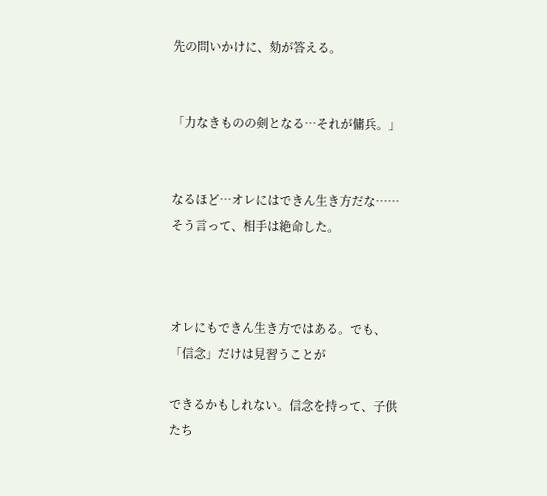先の問いかけに、劾が答える。


「力なきものの剣となる…それが傭兵。」


なるほど…オレにはできん生き方だな……そう言って、相手は絶命した。



オレにもできん生き方ではある。でも、「信念」だけは見習うことが

できるかもしれない。信念を持って、子供たち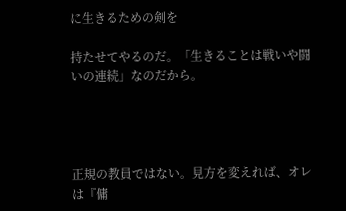に生きるための剣を

持たせてやるのだ。「生きることは戦いや闘いの連続」なのだから。




正規の教員ではない。見方を変えれば、オレは『傭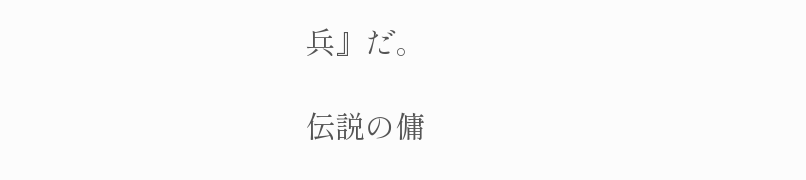兵』だ。

伝説の傭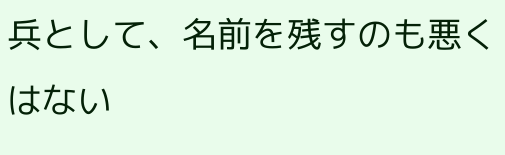兵として、名前を残すのも悪くはない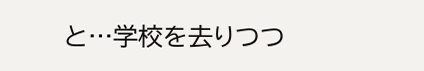と…学校を去りつつ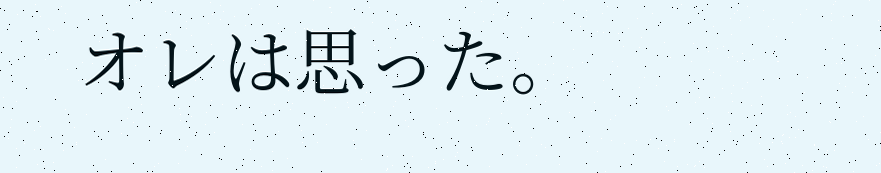オレは思った。